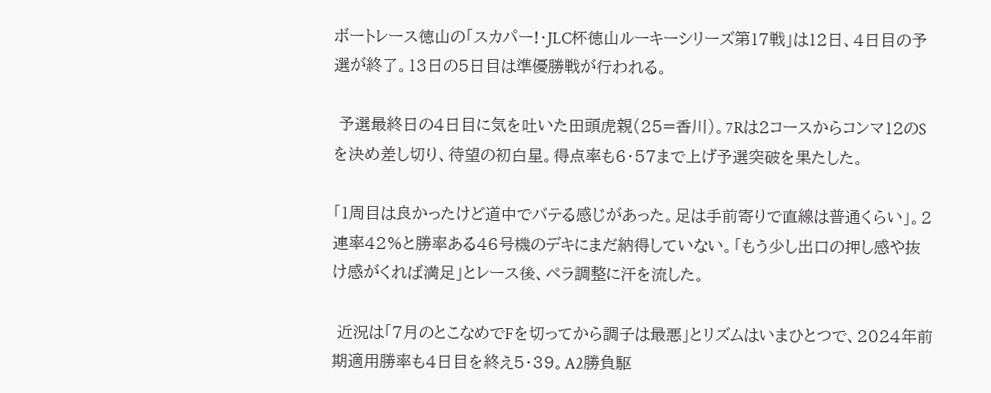ボートレース徳山の「スカパー!・JLC杯徳山ルーキーシリーズ第17戦」は12日、4日目の予選が終了。13日の5日目は準優勝戦が行われる。

 予選最終日の4日目に気を吐いた田頭虎親(25=香川)。7Rは2コースからコンマ12のSを決め差し切り、待望の初白星。得点率も6・57まで上げ予選突破を果たした。

「1周目は良かったけど道中でバテる感じがあった。足は手前寄りで直線は普通くらい」。2連率42%と勝率ある46号機のデキにまだ納得していない。「もう少し出口の押し感や抜け感がくれば満足」とレース後、ペラ調整に汗を流した。

 近況は「7月のとこなめでFを切ってから調子は最悪」とリズムはいまひとつで、2024年前期適用勝率も4日目を終え5・39。A2勝負駆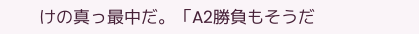けの真っ最中だ。「A2勝負もそうだ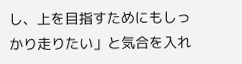し、上を目指すためにもしっかり走りたい」と気合を入れ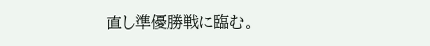直し準優勝戦に臨む。